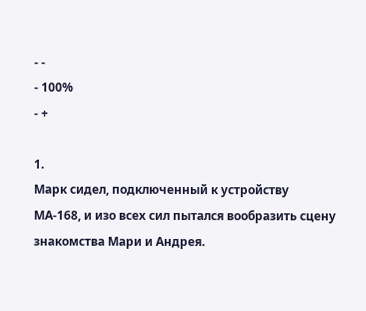- -
- 100%
- +

1.
Марк сидел, подключенный к устройству МА-168, и изо всех сил пытался вообразить сцену знакомства Мари и Андрея.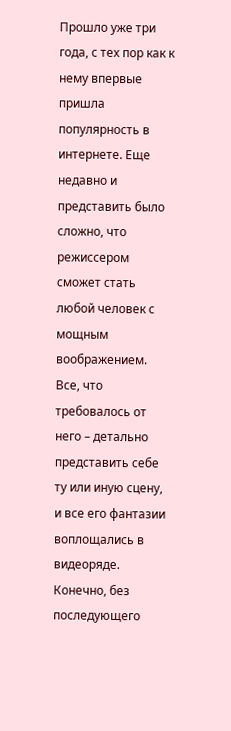Прошло уже три года, с тех пор как к нему впервые пришла популярность в интернете. Еще недавно и представить было сложно, что режиссером сможет стать любой человек с мощным воображением. Все, что требовалось от него – детально представить себе ту или иную сцену, и все его фантазии воплощались в видеоряде. Конечно, без последующего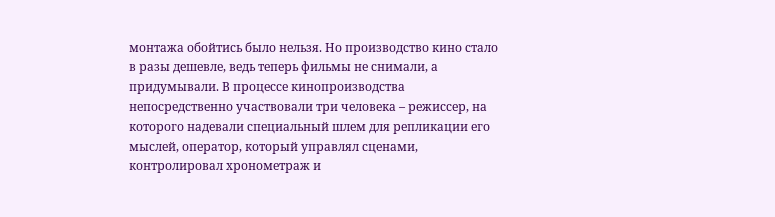монтажа обойтись было нельзя. Но производство кино стало в разы дешевле, ведь теперь фильмы не снимали, а придумывали. В процессе кинопроизводства непосредственно участвовали три человека – режиссер, на которого надевали специальный шлем для репликации его мыслей, оператор, который управлял сценами, контролировал хронометраж и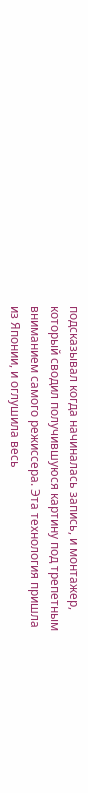подсказывал когда начиналась запись, и монтажер, который сводил получившуюся картину под трепетным вниманием самого режиссера. Эта технология пришла из Японии, и оглушила весь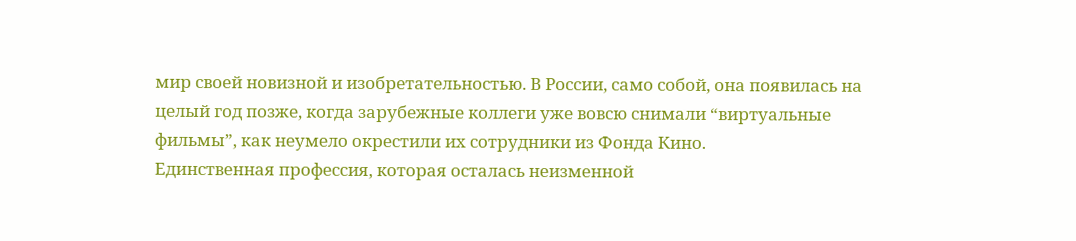мир своей новизной и изобретательностью. В России, само собой, она появилась на целый год позже, когда зарубежные коллеги уже вовсю снимали “виртуальные фильмы”, как неумело окрестили их сотрудники из Фонда Кино.
Единственная профессия, которая осталась неизменной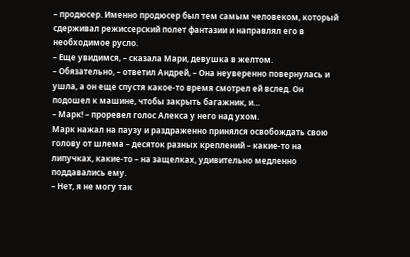– продюсер. Именно продюсер был тем самым человеком, который сдерживал режиссерский полет фантазии и направлял его в необходимое русло.
– Еще увидимся, – сказала Мари, девушка в желтом.
– Обязательно, – ответил Андрей, – Она неуверенно повернулась и ушла, а он еще спустя какое-то время смотрел ей вслед. Он подошел к машине, чтобы закрыть багажник, и…
– Марк! – проревел голос Алекса у него над ухом.
Марк нажал на паузу и раздраженно принялся освобождать свою голову от шлема – десяток разных креплений – какие-то на липучках, какие-то – на защелках, удивительно медленно поддавались ему.
– Нет, я не могу так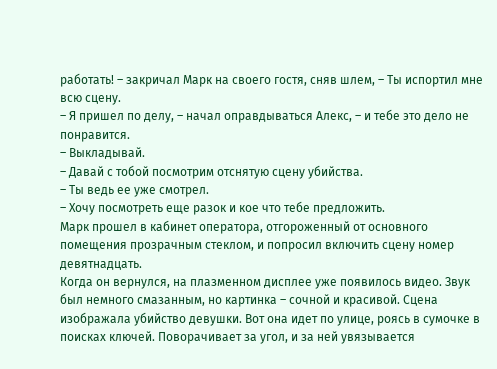работать! – закричал Марк на своего гостя, сняв шлем, – Ты испортил мне всю сцену.
– Я пришел по делу, – начал оправдываться Алекс, – и тебе это дело не понравится.
– Выкладывай.
– Давай с тобой посмотрим отснятую сцену убийства.
– Ты ведь ее уже смотрел.
– Хочу посмотреть еще разок и кое что тебе предложить.
Марк прошел в кабинет оператора, отгороженный от основного помещения прозрачным стеклом, и попросил включить сцену номер девятнадцать.
Когда он вернулся, на плазменном дисплее уже появилось видео. Звук был немного смазанным, но картинка – сочной и красивой. Сцена изображала убийство девушки. Вот она идет по улице, роясь в сумочке в поисках ключей. Поворачивает за угол, и за ней увязывается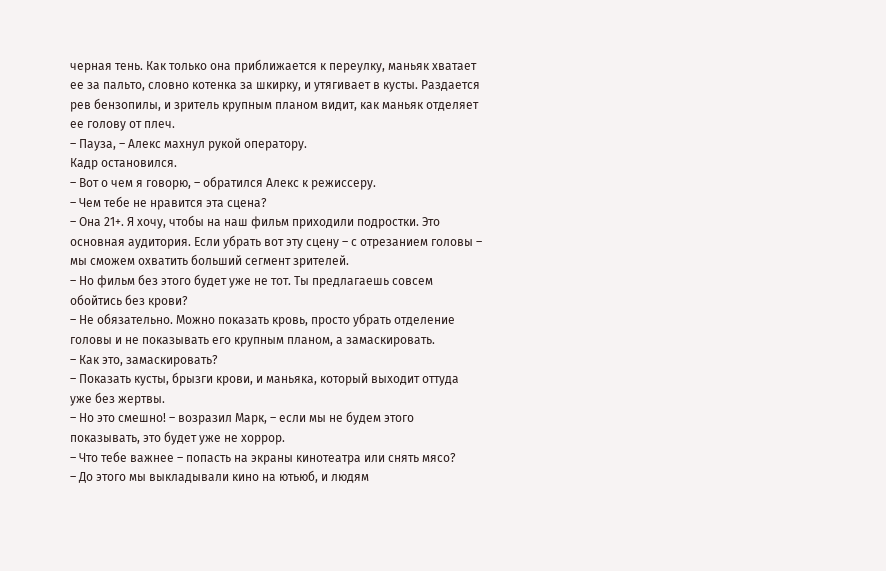черная тень. Как только она приближается к переулку, маньяк хватает ее за пальто, словно котенка за шкирку, и утягивает в кусты. Раздается рев бензопилы, и зритель крупным планом видит, как маньяк отделяет ее голову от плеч.
– Пауза, – Алекс махнул рукой оператору.
Кадр остановился.
– Вот о чем я говорю, – обратился Алекс к режиссеру.
– Чем тебе не нравится эта сцена?
– Она 21+. Я хочу, чтобы на наш фильм приходили подростки. Это основная аудитория. Если убрать вот эту сцену – с отрезанием головы – мы сможем охватить больший сегмент зрителей.
– Но фильм без этого будет уже не тот. Ты предлагаешь совсем обойтись без крови?
– Не обязательно. Можно показать кровь, просто убрать отделение головы и не показывать его крупным планом, а замаскировать.
– Как это, замаскировать?
– Показать кусты, брызги крови, и маньяка, который выходит оттуда уже без жертвы.
– Но это смешно! – возразил Марк, – если мы не будем этого показывать, это будет уже не хоррор.
– Что тебе важнее – попасть на экраны кинотеатра или снять мясо?
– До этого мы выкладывали кино на ютьюб, и людям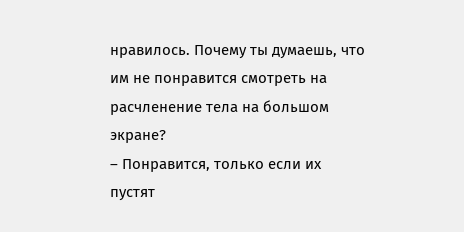нравилось. Почему ты думаешь, что им не понравится смотреть на расчленение тела на большом экране?
– Понравится, только если их пустят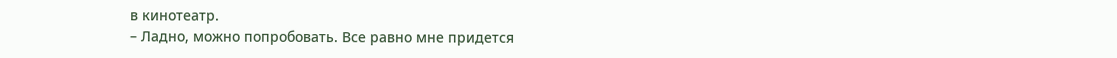в кинотеатр.
– Ладно, можно попробовать. Все равно мне придется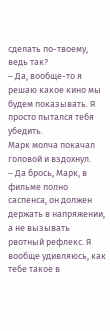сделать по-твоему, ведь так?
– Да, вообще-то я решаю какое кино мы будем показывать. Я просто пытался тебя убедить.
Марк молча покачал головой и вздохнул.
– Да брось, Марк, в фильме полно саспенса, он должен держать в напряжении, а не вызывать рвотный рефлекс. Я вообще удивляюсь, как тебе такое в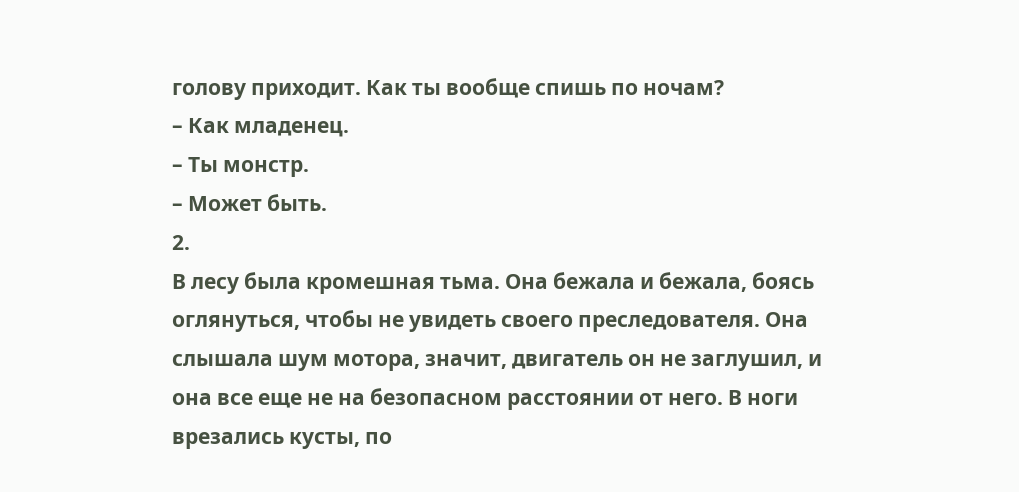голову приходит. Как ты вообще спишь по ночам?
– Как младенец.
– Ты монстр.
– Может быть.
2.
В лесу была кромешная тьма. Она бежала и бежала, боясь оглянуться, чтобы не увидеть своего преследователя. Она слышала шум мотора, значит, двигатель он не заглушил, и она все еще не на безопасном расстоянии от него. В ноги врезались кусты, по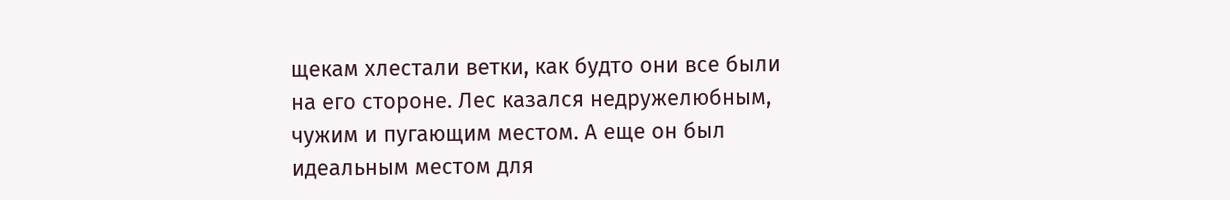щекам хлестали ветки, как будто они все были на его стороне. Лес казался недружелюбным, чужим и пугающим местом. А еще он был идеальным местом для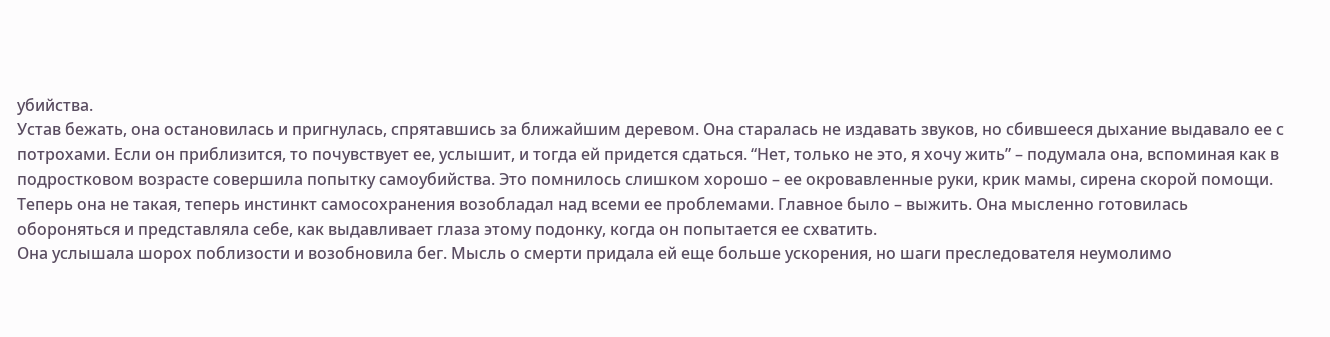убийства.
Устав бежать, она остановилась и пригнулась, спрятавшись за ближайшим деревом. Она старалась не издавать звуков, но сбившееся дыхание выдавало ее с потрохами. Если он приблизится, то почувствует ее, услышит, и тогда ей придется сдаться. “Нет, только не это, я хочу жить” – подумала она, вспоминая как в подростковом возрасте совершила попытку самоубийства. Это помнилось слишком хорошо – ее окровавленные руки, крик мамы, сирена скорой помощи. Теперь она не такая, теперь инстинкт самосохранения возобладал над всеми ее проблемами. Главное было – выжить. Она мысленно готовилась обороняться и представляла себе, как выдавливает глаза этому подонку, когда он попытается ее схватить.
Она услышала шорох поблизости и возобновила бег. Мысль о смерти придала ей еще больше ускорения, но шаги преследователя неумолимо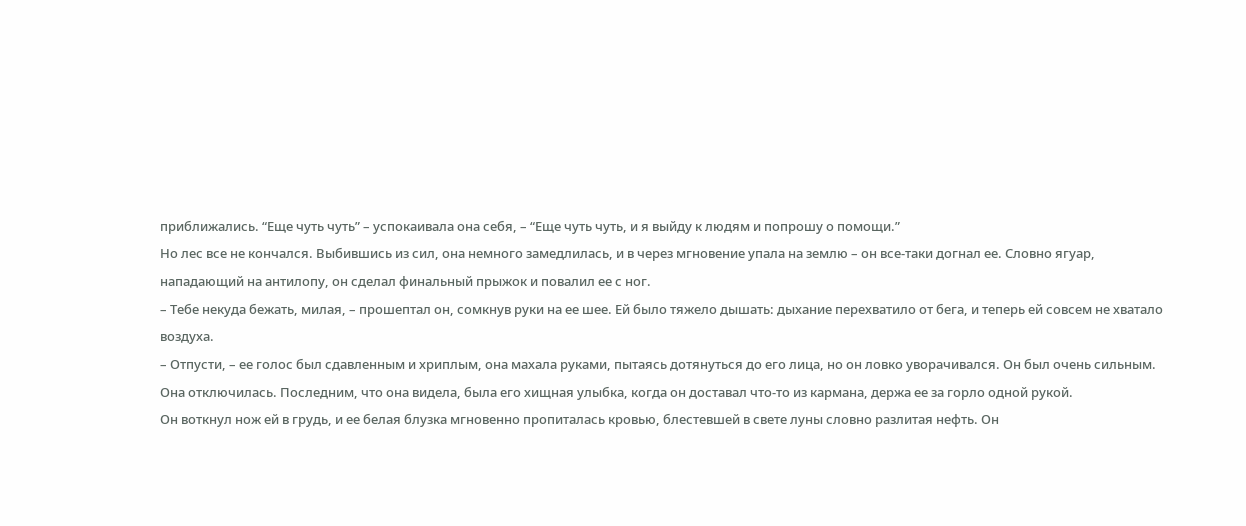приближались. “Еще чуть чуть” – успокаивала она себя, – “Еще чуть чуть, и я выйду к людям и попрошу о помощи.”
Но лес все не кончался. Выбившись из сил, она немного замедлилась, и в через мгновение упала на землю – он все-таки догнал ее. Словно ягуар, нападающий на антилопу, он сделал финальный прыжок и повалил ее с ног.
– Тебе некуда бежать, милая, – прошептал он, сомкнув руки на ее шее. Ей было тяжело дышать: дыхание перехватило от бега, и теперь ей совсем не хватало воздуха.
– Отпусти, – ее голос был сдавленным и хриплым, она махала руками, пытаясь дотянуться до его лица, но он ловко уворачивался. Он был очень сильным.
Она отключилась. Последним, что она видела, была его хищная улыбка, когда он доставал что-то из кармана, держа ее за горло одной рукой.
Он воткнул нож ей в грудь, и ее белая блузка мгновенно пропиталась кровью, блестевшей в свете луны словно разлитая нефть. Он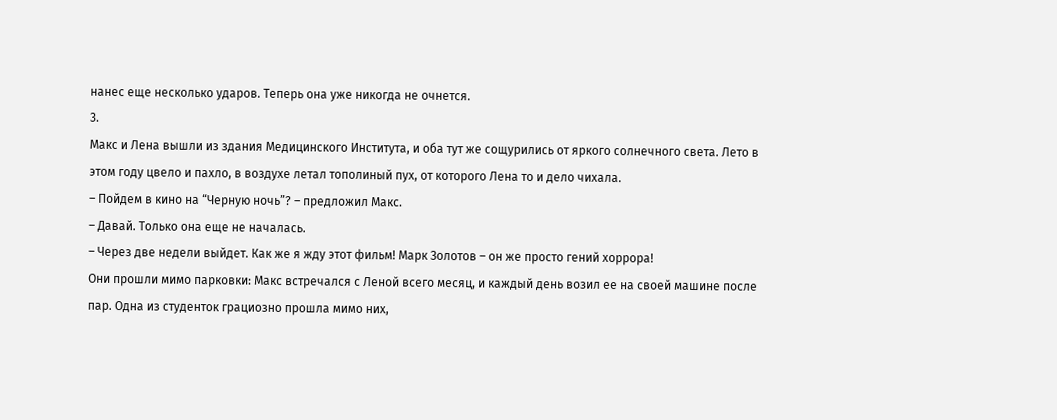нанес еще несколько ударов. Теперь она уже никогда не очнется.
3.
Макс и Лена вышли из здания Медицинского Института, и оба тут же сощурились от яркого солнечного света. Лето в этом году цвело и пахло, в воздухе летал тополиный пух, от которого Лена то и дело чихала.
– Пойдем в кино на “Черную ночь”? – предложил Макс.
– Давай. Только она еще не началась.
– Через две недели выйдет. Как же я жду этот фильм! Марк Золотов – он же просто гений хоррора!
Они прошли мимо парковки: Макс встречался с Леной всего месяц, и каждый день возил ее на своей машине после пар. Одна из студенток грациозно прошла мимо них,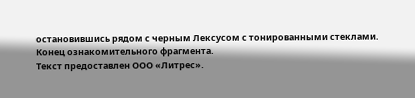остановившись рядом с черным Лексусом с тонированными стеклами.
Конец ознакомительного фрагмента.
Текст предоставлен ООО «Литрес».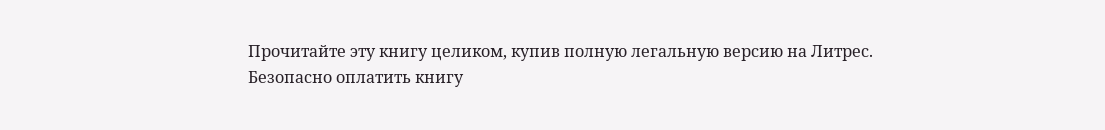Прочитайте эту книгу целиком, купив полную легальную версию на Литрес.
Безопасно оплатить книгу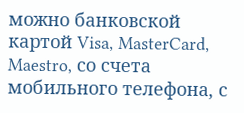можно банковской картой Visa, MasterCard, Maestro, со счета мобильного телефона, с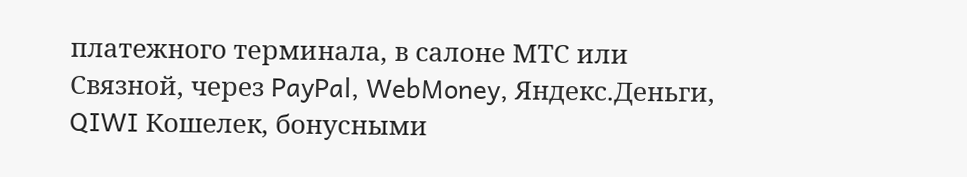платежного терминала, в салоне МТС или Связной, через PayPal, WebMoney, Яндекс.Деньги, QIWI Кошелек, бонусными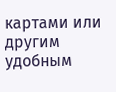картами или другим удобным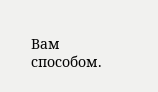Вам способом.